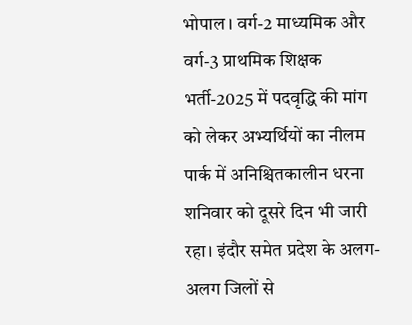भोपाल। वर्ग-2 माध्यमिक और वर्ग-3 प्राथमिक शिक्षक भर्ती-2025 में पदवृद्धि की मांग को लेकर अभ्यर्थियों का नीलम पार्क में अनिश्चितकालीन धरना शनिवार को दूसरे दिन भी जारी रहा। इंदौर समेत प्रदेश के अलग-अलग जिलों से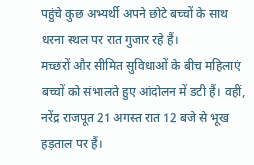पहुंचे कुछ अभ्यर्थी अपने छोटे बच्चों के साथ धरना स्थल पर रात गुजार रहे हैं।
मच्छरों और सीमित सुविधाओं के बीच महिलाएं बच्चों को संभालते हुए आंदोलन में डटी हैं। वहीं, नरेंद्र राजपूत 21 अगस्त रात 12 बजे से भूख हड़ताल पर हैं।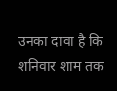उनका दावा है कि शनिवार शाम तक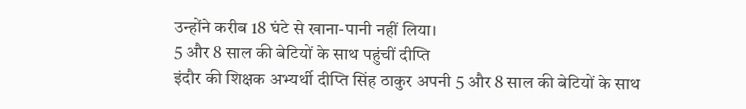उन्होंने करीब 18 घंटे से खाना-पानी नहीं लिया।
5 और 8 साल की बेटियों के साथ पहुंचीं दीप्ति
इंदौर की शिक्षक अभ्यर्थी दीप्ति सिंह ठाकुर अपनी 5 और 8 साल की बेटियों के साथ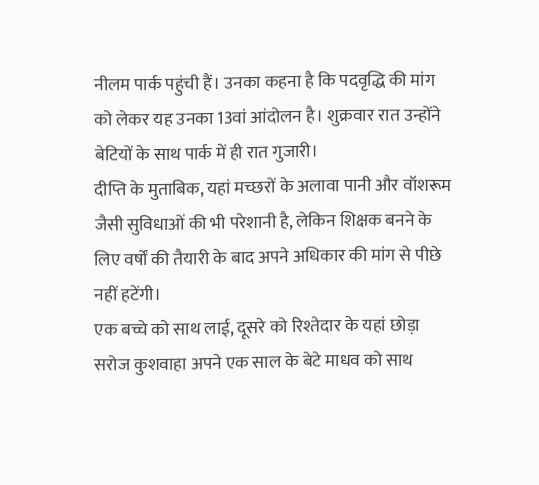नीलम पार्क पहुंची हैं। उनका कहना है कि पदवृद्धि की मांग को लेकर यह उनका 13वां आंदोलन है। शुक्रवार रात उन्होंने बेटियों के साथ पार्क में ही रात गुजारी।
दीप्ति के मुताबिक, यहां मच्छरों के अलावा पानी और वॉशरूम जैसी सुविधाओं की भी परेशानी है, लेकिन शिक्षक बनने के लिए वर्षों की तैयारी के बाद अपने अधिकार की मांग से पीछे नहीं हटेंगी।
एक बच्चे को साथ लाई, दूसरे को रिश्तेदार के यहां छोड़ा
सरोज कुशवाहा अपने एक साल के बेटे माधव को साथ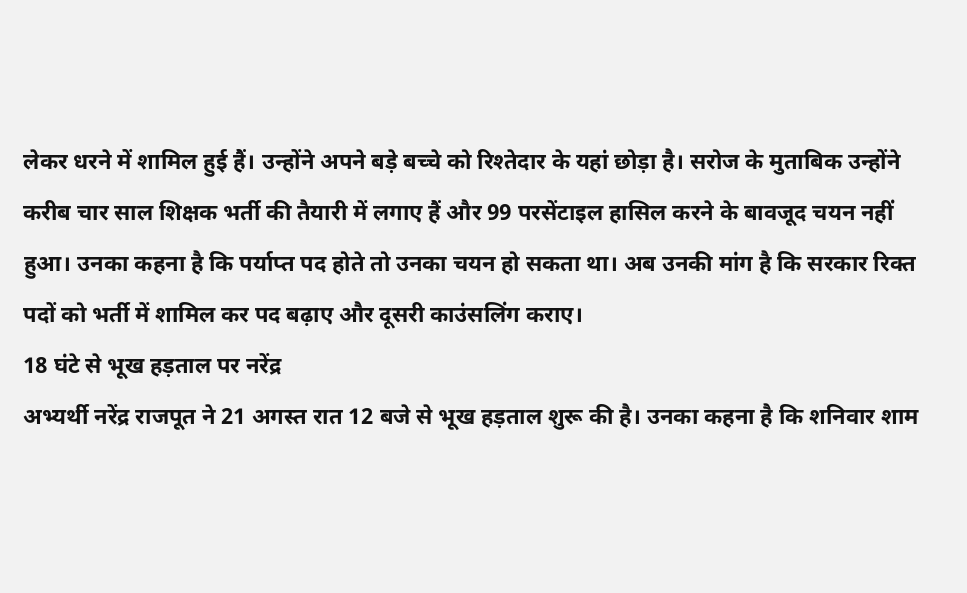लेकर धरने में शामिल हुई हैं। उन्होंने अपने बड़े बच्चे को रिश्तेदार के यहां छोड़ा है। सरोज के मुताबिक उन्होंने करीब चार साल शिक्षक भर्ती की तैयारी में लगाए हैं और 99 परसेंटाइल हासिल करने के बावजूद चयन नहीं हुआ। उनका कहना है कि पर्याप्त पद होते तो उनका चयन हो सकता था। अब उनकी मांग है कि सरकार रिक्त पदों को भर्ती में शामिल कर पद बढ़ाए और दूसरी काउंसलिंग कराए।
18 घंटे से भूख हड़ताल पर नरेंद्र
अभ्यर्थी नरेंद्र राजपूत ने 21 अगस्त रात 12 बजे से भूख हड़ताल शुरू की है। उनका कहना है कि शनिवार शाम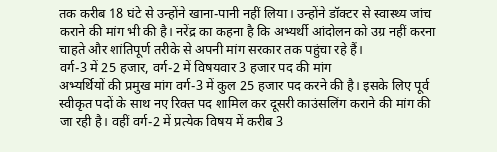तक करीब 18 घंटे से उन्होंने खाना-पानी नहीं लिया। उन्होंने डॉक्टर से स्वास्थ्य जांच कराने की मांग भी की है। नरेंद्र का कहना है कि अभ्यर्थी आंदोलन को उग्र नहीं करना चाहते और शांतिपूर्ण तरीके से अपनी मांग सरकार तक पहुंचा रहे हैं।
वर्ग-3 में 25 हजार, वर्ग-2 में विषयवार 3 हजार पद की मांग
अभ्यर्थियों की प्रमुख मांग वर्ग-3 में कुल 25 हजार पद करने की है। इसके लिए पूर्व स्वीकृत पदों के साथ नए रिक्त पद शामिल कर दूसरी काउंसलिंग कराने की मांग की जा रही है। वहीं वर्ग-2 में प्रत्येक विषय में करीब 3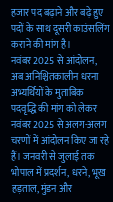हजार पद बढ़ाने और बढ़े हुए पदों के साथ दूसरी काउंसलिंग कराने की मांग है।
नवंबर 2025 से आंदोलन, अब अनिश्चितकालीन धरना
अभ्यर्थियों के मुताबिक पदवृद्धि की मांग को लेकर नवंबर 2025 से अलग-अलग चरणों में आंदोलन किए जा रहे हैं। जनवरी से जुलाई तक भोपाल में प्रदर्शन, धरने, भूख हड़ताल, मुंडन और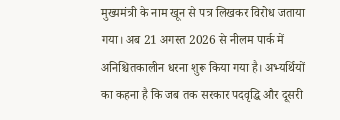मुख्यमंत्री के नाम खून से पत्र लिखकर विरोध जताया गया। अब 21 अगस्त 2026 से नीलम पार्क में अनिश्चितकालीन धरना शुरू किया गया है। अभ्यर्थियों का कहना है कि जब तक सरकार पदवृद्धि और दूसरी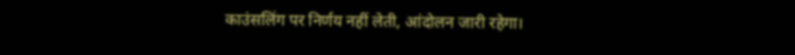काउंसलिंग पर निर्णय नहीं लेती, आंदोलन जारी रहेगा।